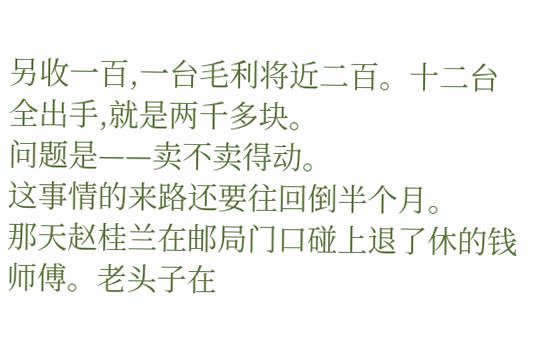另收一百,一台毛利将近二百。十二台全出手,就是两千多块。
问题是——卖不卖得动。
这事情的来路还要往回倒半个月。
那天赵桂兰在邮局门口碰上退了休的钱师傅。老头子在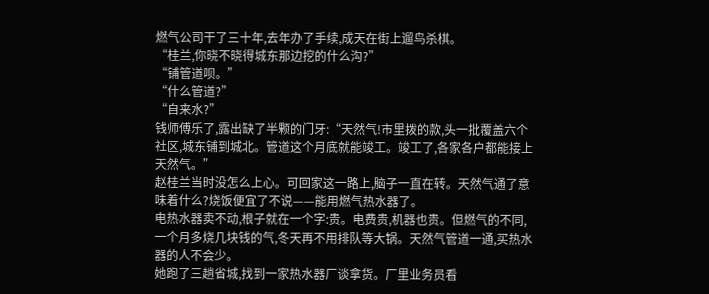燃气公司干了三十年,去年办了手续,成天在街上遛鸟杀棋。
“桂兰,你晓不晓得城东那边挖的什么沟?”
“铺管道呗。”
“什么管道?”
“自来水?”
钱师傅乐了,露出缺了半颗的门牙:“天然气!市里拨的款,头一批覆盖六个社区,城东铺到城北。管道这个月底就能竣工。竣工了,各家各户都能接上天然气。”
赵桂兰当时没怎么上心。可回家这一路上,脑子一直在转。天然气通了意味着什么?烧饭便宜了不说——能用燃气热水器了。
电热水器卖不动,根子就在一个字:贵。电费贵,机器也贵。但燃气的不同,一个月多烧几块钱的气,冬天再不用排队等大锅。天然气管道一通,买热水器的人不会少。
她跑了三趟省城,找到一家热水器厂谈拿货。厂里业务员看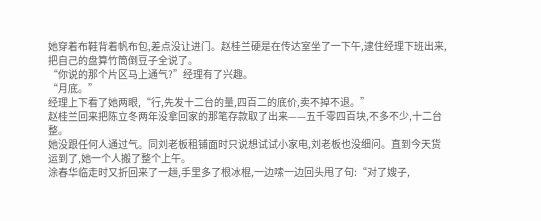她穿着布鞋背着帆布包,差点没让进门。赵桂兰硬是在传达室坐了一下午,逮住经理下班出来,把自己的盘算竹筒倒豆子全说了。
“你说的那个片区马上通气?”经理有了兴趣。
“月底。”
经理上下看了她两眼,“行,先发十二台的量,四百二的底价,卖不掉不退。”
赵桂兰回来把陈立冬两年没拿回家的那笔存款取了出来——五千零四百块,不多不少,十二台整。
她没跟任何人通过气。同刘老板租铺面时只说想试试小家电,刘老板也没细问。直到今天货运到了,她一个人搬了整个上午。
涂春华临走时又折回来了一趟,手里多了根冰棍,一边嗦一边回头甩了句:“对了嫂子,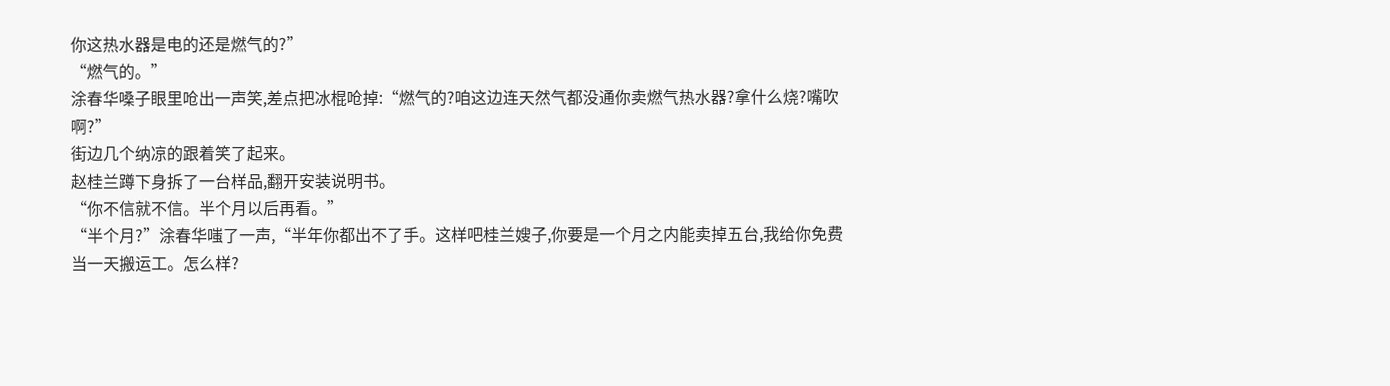你这热水器是电的还是燃气的?”
“燃气的。”
涂春华嗓子眼里呛出一声笑,差点把冰棍呛掉:“燃气的?咱这边连天然气都没通你卖燃气热水器?拿什么烧?嘴吹啊?”
街边几个纳凉的跟着笑了起来。
赵桂兰蹲下身拆了一台样品,翻开安装说明书。
“你不信就不信。半个月以后再看。”
“半个月?”涂春华嗤了一声,“半年你都出不了手。这样吧桂兰嫂子,你要是一个月之内能卖掉五台,我给你免费当一天搬运工。怎么样?